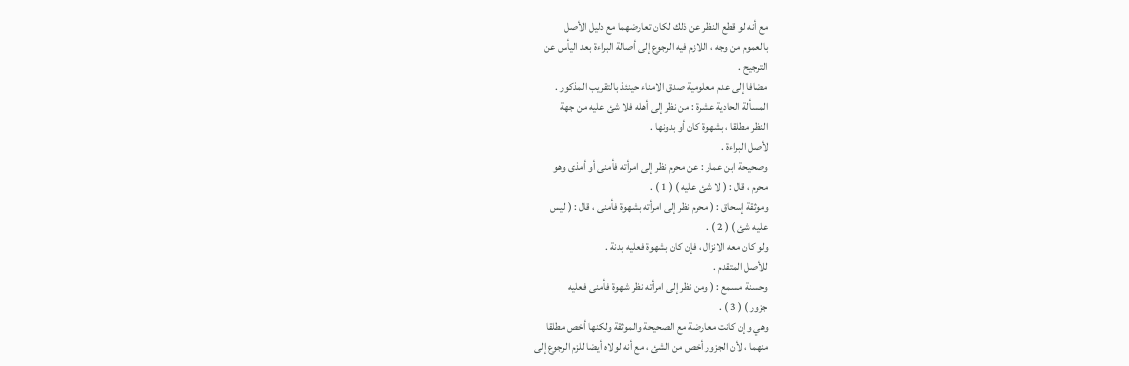مع أنه لو قطع النظر عن ذلك لكان تعارضهما مع دليل الأصل
بالعموم من وجه ، اللازم فيه الرجوع إلى أصالة البراءة بعد اليأس عن
الترجيح .
مضافا إلى عدم معلومية صدق الامناء حينئذ بالتقريب المذكور .
المسألة الحادية عشرة : من نظر إلى أهله فلا شئ عليه من جهة
النظر مطلقا ، بشهوة كان أو بدونها .
لأصل البراءة .
وصحيحة ابن عمار : عن محرم نظر إلى امرأته فأمنى أو أمذى وهو
محرم ، قال : ( لا شئ عليه ) ( 1 ) .
وموثقة إسحاق : ( محرم نظر إلى امرأته بشهوة فأمنى ، قال : ( ليس
عليه شئ ) ( 2 ) .
ولو كان معه الانزال ، فإن كان بشهوة فعليه بدنة .
للأصل المتقدم .
وحسنة مسمع : ( ومن نظر إلى امرأته نظر شهوة فأمنى فعليه
جزور ) ( 3 ) .
وهي وإن كانت معارضة مع الصحيحة والموثقة ولكنها أخص مطلقا
منهما ، لأن الجزور أخص من الشئ ، مع أنه لولاه أيضا للزم الرجوع إلى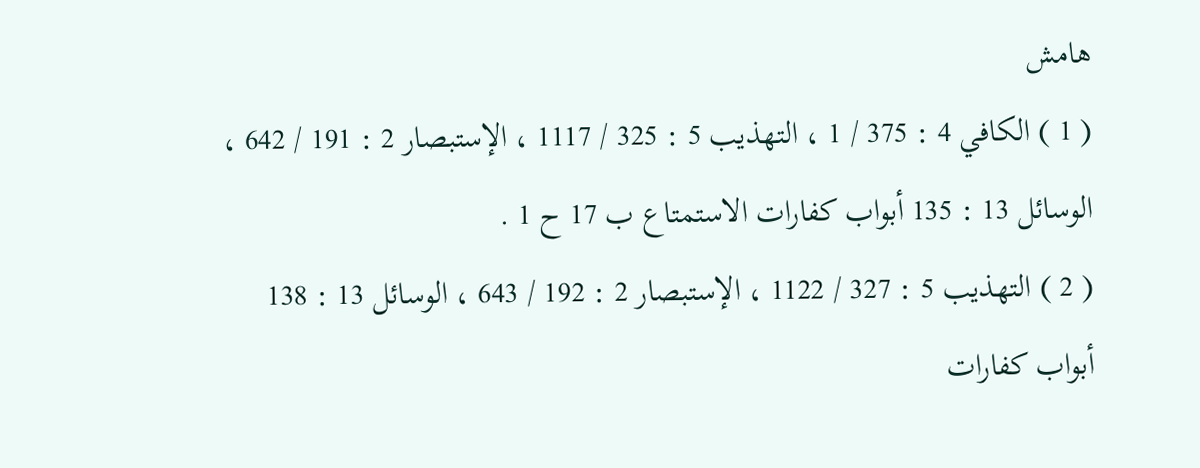هامش
( 1 ) الكافي 4 : 375 / 1 ، التهذيب 5 : 325 / 1117 ، الإستبصار 2 : 191 / 642 ،
الوسائل 13 : 135 أبواب كفارات الاستمتاع ب 17 ح 1 .
( 2 ) التهذيب 5 : 327 / 1122 ، الإستبصار 2 : 192 / 643 ، الوسائل 13 : 138
أبواب كفارات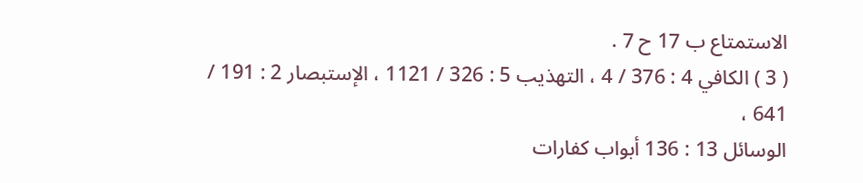الاستمتاع ب 17 ح 7 .
( 3 ) الكافي 4 : 376 / 4 ، التهذيب 5 : 326 / 1121 ، الإستبصار 2 : 191 / 641 ،
الوسائل 13 : 136 أبواب كفارات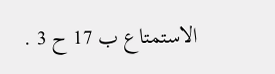الاستمتاع ب 17 ح 3 .